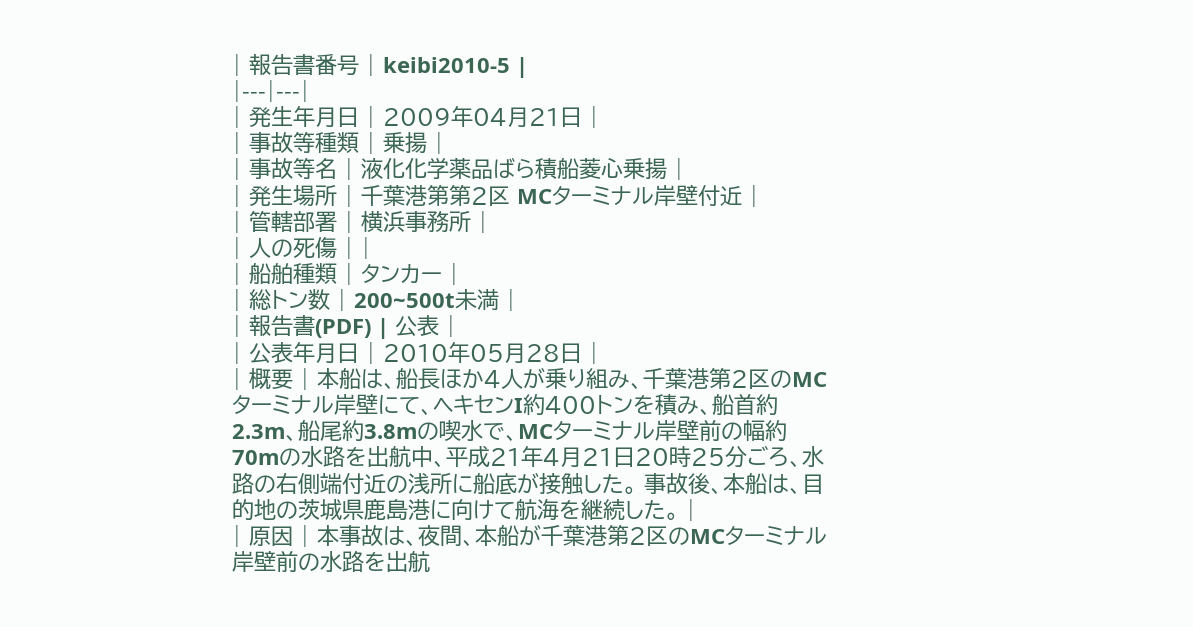| 報告書番号 | keibi2010-5 |
|---|---|
| 発生年月日 | 2009年04月21日 |
| 事故等種類 | 乗揚 |
| 事故等名 | 液化化学薬品ばら積船菱心乗揚 |
| 発生場所 | 千葉港第第2区 MCターミナル岸壁付近 |
| 管轄部署 | 横浜事務所 |
| 人の死傷 | |
| 船舶種類 | タンカー |
| 総トン数 | 200~500t未満 |
| 報告書(PDF) | 公表 |
| 公表年月日 | 2010年05月28日 |
| 概要 | 本船は、船長ほか4人が乗り組み、千葉港第2区のMCターミナル岸壁にて、ヘキセンI約400トンを積み、船首約2.3m、船尾約3.8mの喫水で、MCターミナル岸壁前の幅約70mの水路を出航中、平成21年4月21日20時25分ごろ、水路の右側端付近の浅所に船底が接触した。 事故後、本船は、目的地の茨城県鹿島港に向けて航海を継続した。 |
| 原因 | 本事故は、夜間、本船が千葉港第2区のMCターミナル岸壁前の水路を出航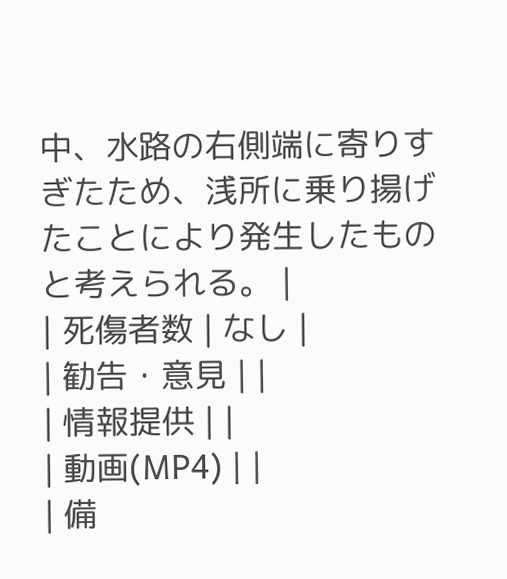中、水路の右側端に寄りすぎたため、浅所に乗り揚げたことにより発生したものと考えられる。 |
| 死傷者数 | なし |
| 勧告・意見 | |
| 情報提供 | |
| 動画(MP4) | |
| 備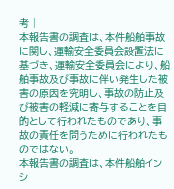考 |
本報告書の調査は、本件船舶事故に関し、運輸安全委員会設置法に基づき、運輸安全委員会により、船舶事故及び事故に伴い発生した被害の原因を究明し、事故の防止及び被害の軽減に寄与することを目的として行われたものであり、事故の責任を問うために行われたものではない。
本報告書の調査は、本件船舶インシ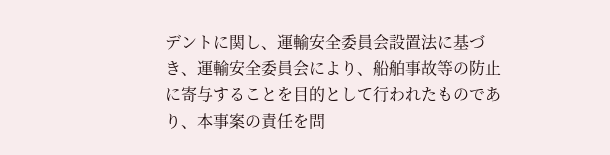デントに関し、運輸安全委員会設置法に基づき、運輸安全委員会により、船舶事故等の防止に寄与することを目的として行われたものであり、本事案の責任を問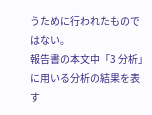うために行われたものではない。
報告書の本文中「3 分析」に用いる分析の結果を表す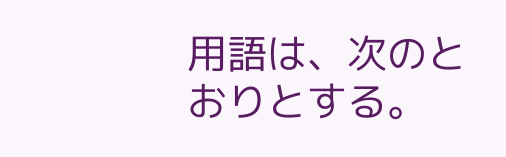用語は、次のとおりとする。